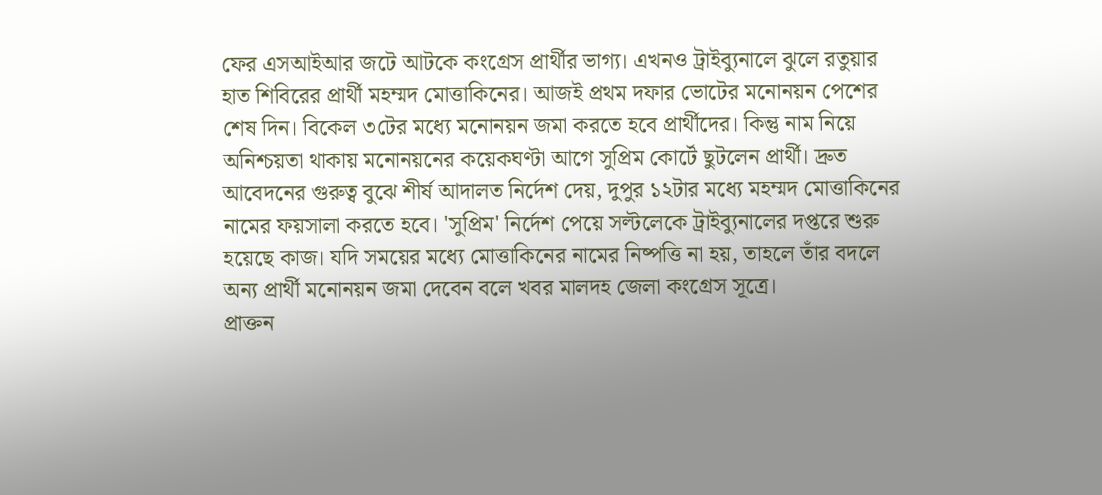ফের এসআইআর জটে আটকে কংগ্রেস প্রার্থীর ভাগ্য। এখনও ট্রাইব্যুনালে ঝুলে রতুয়ার হাত শিবিরের প্রার্থী মহম্মদ মোত্তাকিনের। আজই প্রথম দফার ভোটের মনোনয়ন পেশের শেষ দিন। বিকেল ৩টের মধ্যে মনোনয়ন জমা করতে হবে প্রার্থীদের। কিন্তু নাম নিয়ে অনিশ্চয়তা থাকায় মনোনয়নের কয়েকঘণ্টা আগে সুপ্রিম কোর্টে ছুটলেন প্রার্থী। দ্রুত আবেদনের গুরুত্ব বুঝে শীর্ষ আদালত নির্দেশ দেয়, দুপুর ১২টার মধ্যে মহম্মদ মোত্তাকিনের নামের ফয়সালা করতে হবে। 'সুপ্রিম' নির্দেশ পেয়ে সল্টলেকে ট্রাইব্যুনালের দপ্তরে শুরু হয়েছে কাজ। যদি সময়ের মধ্যে মোত্তাকিনের নামের নিষ্পত্তি না হয়, তাহলে তাঁর বদলে অন্য প্রার্থী মনোনয়ন জমা দেবেন বলে খবর মালদহ জেলা কংগ্রেস সূত্রে।
প্রাক্তন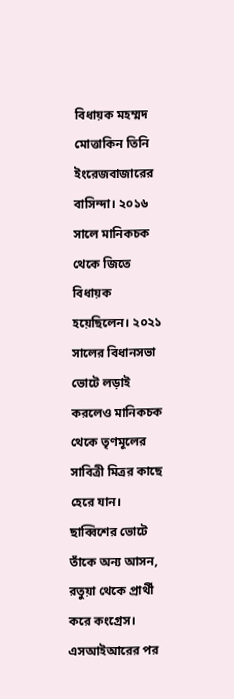বিধায়ক মহম্মদ মোত্তাকিন তিনি ইংরেজবাজারের বাসিন্দা। ২০১৬ সালে মানিকচক থেকে জিতে বিধায়ক হয়েছিলেন। ২০২১ সালের বিধানসভা ভোটে লড়াই করলেও মানিকচক থেকে তৃণমূলের সাবিত্রী মিত্রর কাছে হেরে যান। ছাব্বিশের ভোটে তাঁকে অন্য আসন, রতুয়া থেকে প্রার্থী করে কংগ্রেস।
এসআইআরের পর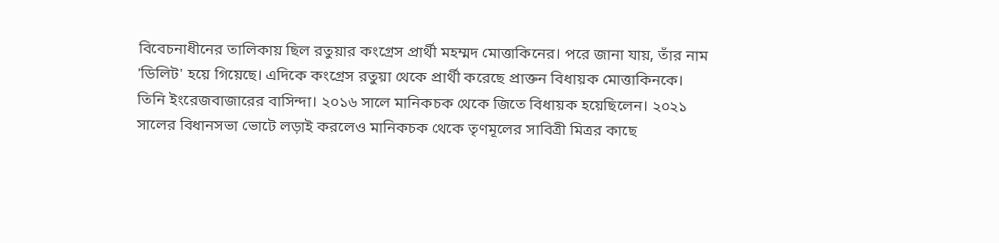বিবেচনাধীনের তালিকায় ছিল রতুয়ার কংগ্রেস প্রার্থী মহম্মদ মোত্তাকিনের। পরে জানা যায়, তাঁর নাম 'ডিলিট' হয়ে গিয়েছে। এদিকে কংগ্রেস রতুয়া থেকে প্রার্থী করেছে প্রাক্তন বিধায়ক মোত্তাকিনকে। তিনি ইংরেজবাজারের বাসিন্দা। ২০১৬ সালে মানিকচক থেকে জিতে বিধায়ক হয়েছিলেন। ২০২১ সালের বিধানসভা ভোটে লড়াই করলেও মানিকচক থেকে তৃণমূলের সাবিত্রী মিত্রর কাছে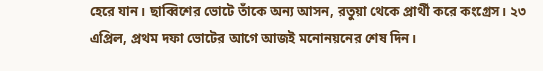হেরে যান। ছাব্বিশের ভোটে তাঁকে অন্য আসন, রতুয়া থেকে প্রার্থী করে কংগ্রেস। ২৩ এপ্রিল, প্রথম দফা ভোটের আগে আজই মনোনয়নের শেষ দিন।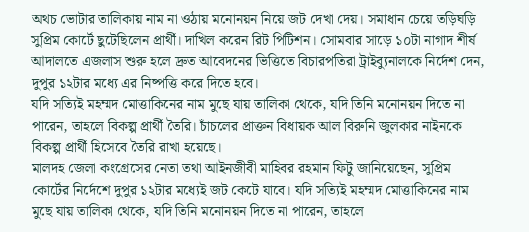অথচ ভোটার তালিকায় নাম না ওঠায় মনোনয়ন নিয়ে জট দেখা দেয়। সমাধান চেয়ে তড়িঘড়ি সুপ্রিম কোর্টে ছুটেছিলেন প্রার্থী। দাখিল করেন রিট পিটিশন। সোমবার সাড়ে ১০টা নাগাদ শীর্ষ আদালতে এজলাস শুরু হলে দ্রুত আবেদনের ভিত্তিতে বিচারপতিরা ট্রাইব্যুনালকে নির্দেশ দেন, দুপুর ১২টার মধ্যে এর নিষ্পত্তি করে দিতে হবে।
যদি সত্যিই মহম্মদ মোত্তাকিনের নাম মুছে যায় তালিকা থেকে, যদি তিনি মনোনয়ন দিতে না পারেন, তাহলে বিকল্প প্রার্থী তৈরি। চাঁচলের প্রাক্তন বিধায়ক আল বিরুনি জুলকার নাইনকে বিকল্প প্রার্থী হিসেবে তৈরি রাখা হয়েছে।
মালদহ জেলা কংগ্রেসের নেতা তথা আইনজীবী মাহিবর রহমান ফিটু জানিয়েছেন, সুপ্রিম কোর্টের নির্দেশে দুপুর ১২টার মধ্যেই জট কেটে যাবে। যদি সত্যিই মহম্মদ মোত্তাকিনের নাম মুছে যায় তালিকা থেকে, যদি তিনি মনোনয়ন দিতে না পারেন, তাহলে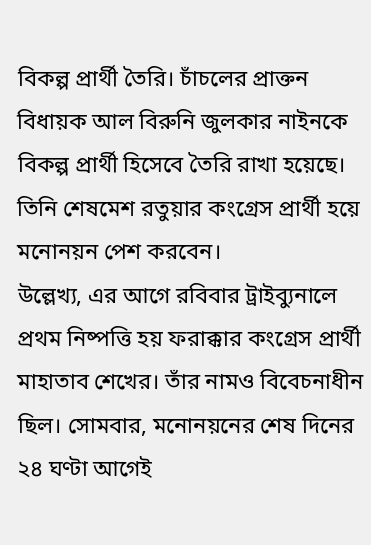বিকল্প প্রার্থী তৈরি। চাঁচলের প্রাক্তন বিধায়ক আল বিরুনি জুলকার নাইনকে বিকল্প প্রার্থী হিসেবে তৈরি রাখা হয়েছে। তিনি শেষমেশ রতুয়ার কংগ্রেস প্রার্থী হয়ে মনোনয়ন পেশ করবেন।
উল্লেখ্য, এর আগে রবিবার ট্রাইব্যুনালে প্রথম নিষ্পত্তি হয় ফরাক্কার কংগ্রেস প্রার্থী মাহাতাব শেখের। তাঁর নামও বিবেচনাধীন ছিল। সোমবার, মনোনয়নের শেষ দিনের ২৪ ঘণ্টা আগেই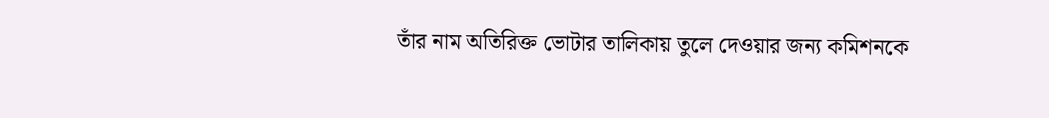তাঁর নাম অতিরিক্ত ভোটার তালিকায় তুলে দেওয়ার জন্য কমিশনকে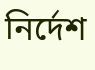নির্দেশ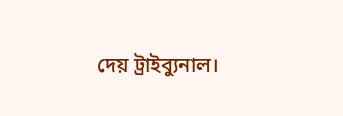দেয় ট্রাইব্যুনাল।